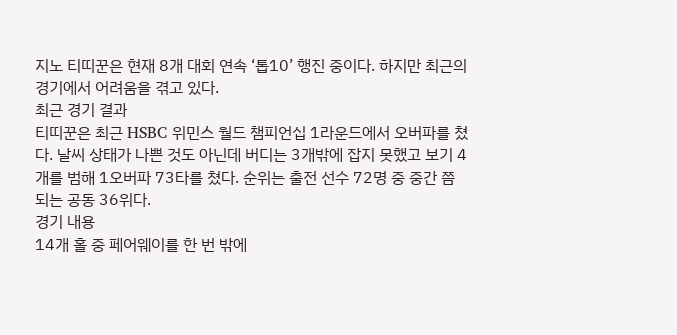지노 티띠꾼은 현재 8개 대회 연속 ‘톱10’ 행진 중이다. 하지만 최근의 경기에서 어려움을 겪고 있다.
최근 경기 결과
티띠꾼은 최근 HSBC 위민스 월드 챔피언십 1라운드에서 오버파를 쳤다. 날씨 상태가 나쁜 것도 아닌데 버디는 3개밖에 잡지 못했고 보기 4개를 범해 1오버파 73타를 쳤다. 순위는 출전 선수 72명 중 중간 쯤 되는 공동 36위다.
경기 내용
14개 홀 중 페어웨이를 한 번 밖에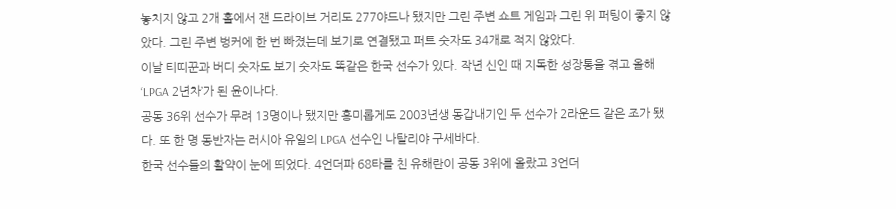놓치지 않고 2개 홀에서 잰 드라이브 거리도 277야드나 됐지만 그린 주변 쇼트 게임과 그린 위 퍼팅이 좋지 않았다. 그린 주변 벙커에 한 번 빠졌는데 보기로 연결됐고 퍼트 숫자도 34개로 적지 않았다.
이날 티띠꾼과 버디 숫자도 보기 숫자도 똑같은 한국 선수가 있다. 작년 신인 때 지독한 성장통을 겪고 올해 ‘LPGA 2년차’가 된 윤이나다.
공동 36위 선수가 무려 13명이나 됐지만 흥미롭게도 2003년생 동갑내기인 두 선수가 2라운드 같은 조가 됐다. 또 한 명 동반자는 러시아 유일의 LPGA 선수인 나탈리야 구세바다.
한국 선수들의 활약이 눈에 띄었다. 4언더파 68타를 친 유해란이 공동 3위에 올랐고 3언더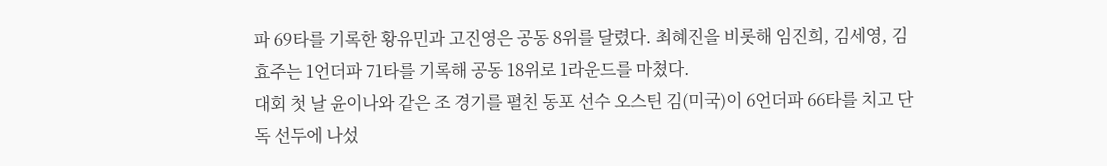파 69타를 기록한 황유민과 고진영은 공동 8위를 달렸다. 최혜진을 비롯해 임진희, 김세영, 김효주는 1언더파 71타를 기록해 공동 18위로 1라운드를 마쳤다.
대회 첫 날 윤이나와 같은 조 경기를 펼친 동포 선수 오스틴 김(미국)이 6언더파 66타를 치고 단독 선두에 나섰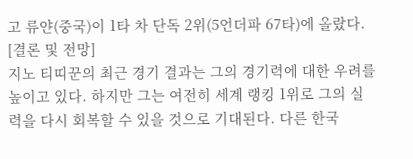고 류얀(중국)이 1타 차 단독 2위(5언더파 67타)에 올랐다.
[결론 및 전망]
지노 티띠꾼의 최근 경기 결과는 그의 경기력에 대한 우려를 높이고 있다. 하지만 그는 여전히 세계 랭킹 1위로 그의 실력을 다시 회복할 수 있을 것으로 기대된다. 다른 한국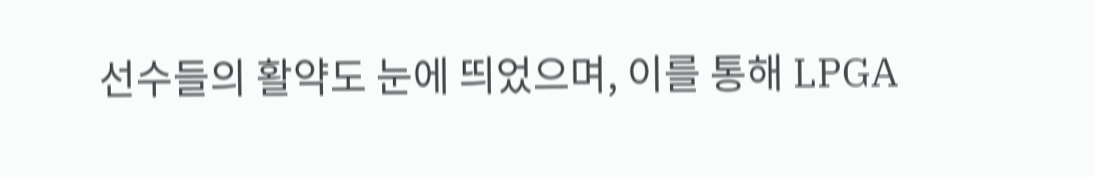선수들의 활약도 눈에 띄었으며, 이를 통해 LPGA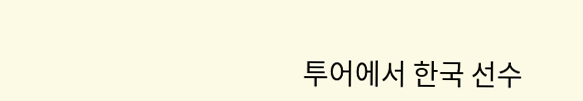투어에서 한국 선수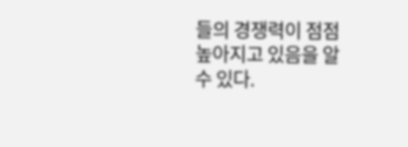들의 경쟁력이 점점 높아지고 있음을 알 수 있다.